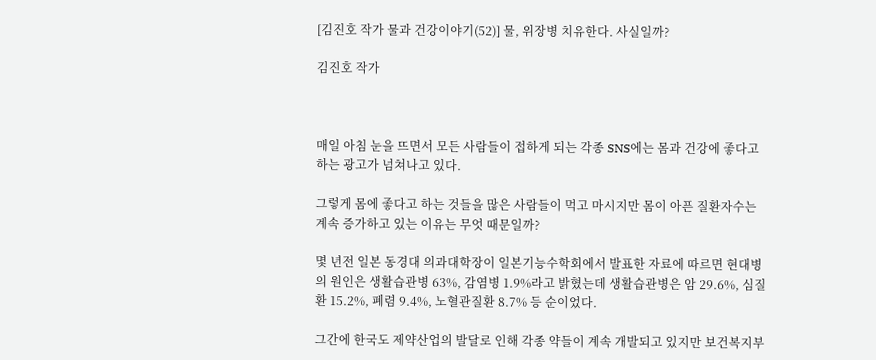[김진호 작가 물과 건강이야기(52)] 물, 위장병 치유한다. 사실일까?

김진호 작가



매일 아침 눈을 뜨면서 모든 사람들이 접하게 되는 각종 SNS에는 몸과 건강에 좋다고 하는 광고가 넘쳐나고 있다.

그렇게 몸에 좋다고 하는 것들을 많은 사람들이 먹고 마시지만 몸이 아픈 질환자수는 계속 증가하고 있는 이유는 무엇 때문일까?

몇 년전 일본 동경대 의과대학장이 일본기능수학회에서 발표한 자료에 따르면 현대병의 원인은 생활습관병 63%, 감염병 1.9%라고 밝혔는데 생활습관병은 암 29.6%, 심질환 15.2%, 폐렴 9.4%, 노혈관질환 8.7% 등 순이었다.

그간에 한국도 제약산업의 발달로 인해 각종 약들이 계속 개발되고 있지만 보건복지부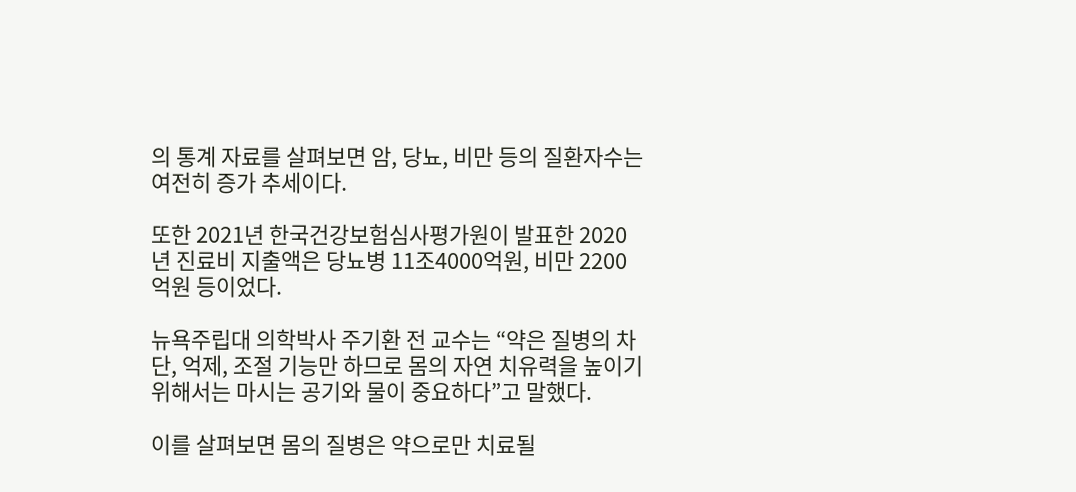의 통계 자료를 살펴보면 암, 당뇨, 비만 등의 질환자수는 여전히 증가 추세이다.

또한 2021년 한국건강보험심사평가원이 발표한 2020년 진료비 지출액은 당뇨병 11조4000억원, 비만 2200억원 등이었다.

뉴욕주립대 의학박사 주기환 전 교수는 “약은 질병의 차단, 억제, 조절 기능만 하므로 몸의 자연 치유력을 높이기 위해서는 마시는 공기와 물이 중요하다”고 말했다.

이를 살펴보면 몸의 질병은 약으로만 치료될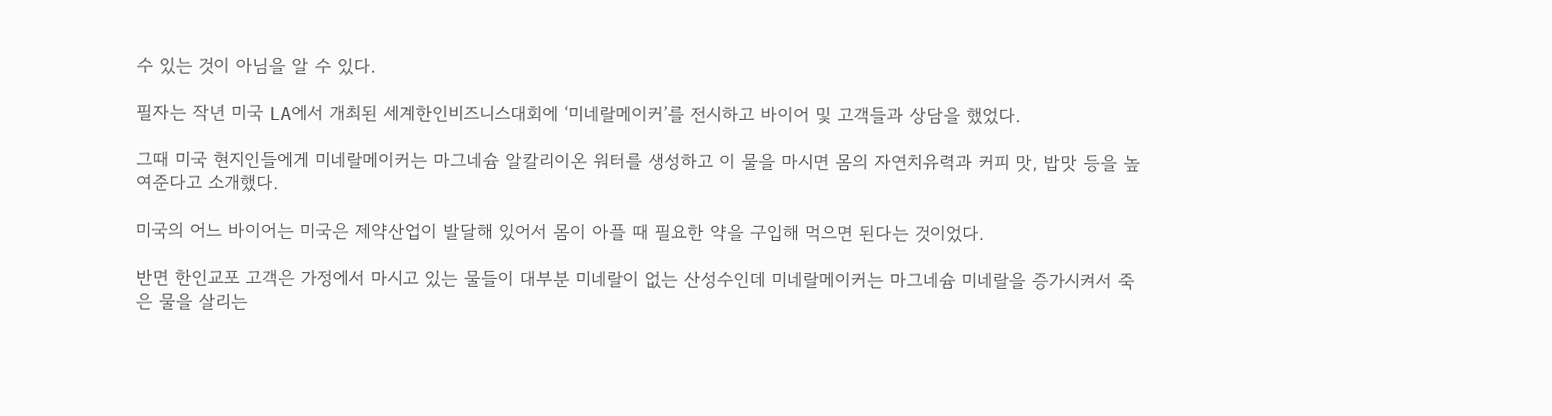수 있는 것이 아님을 알 수 있다.

필자는 작년 미국 LA에서 개최된 세계한인비즈니스대회에 ‘미네랄메이커’를 전시하고 바이어 및 고객들과 상담을 했었다.

그때 미국 현지인들에게 미네랄메이커는 마그네슘 알칼리이온 워터를 생성하고 이 물을 마시면 몸의 자연치유력과 커피 맛, 밥맛 등을 높여준다고 소개했다.

미국의 어느 바이어는 미국은 제약산업이 발달해 있어서 몸이 아플 때 필요한 약을 구입해 먹으면 된다는 것이었다.

반면 한인교포 고객은 가정에서 마시고 있는 물들이 대부분 미네랄이 없는 산성수인데 미네랄메이커는 마그네슘 미네랄을 증가시켜서 죽은 물을 살리는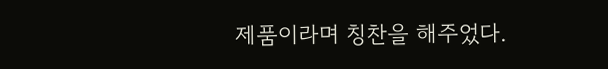제품이라며 칭찬을 해주었다.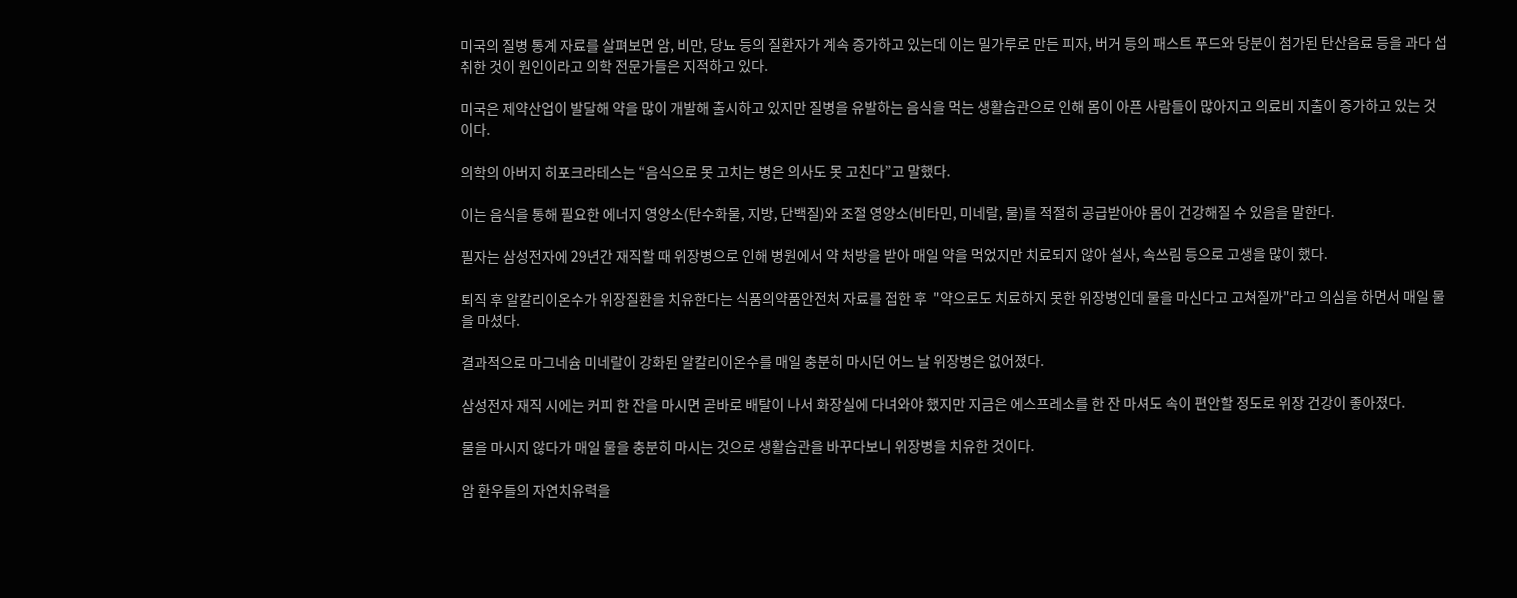미국의 질병 통계 자료를 살펴보면 암, 비만, 당뇨 등의 질환자가 계속 증가하고 있는데 이는 밀가루로 만든 피자, 버거 등의 패스트 푸드와 당분이 첨가된 탄산음료 등을 과다 섭취한 것이 원인이라고 의학 전문가들은 지적하고 있다.

미국은 제약산업이 발달해 약을 많이 개발해 출시하고 있지만 질병을 유발하는 음식을 먹는 생활습관으로 인해 몸이 아픈 사람들이 많아지고 의료비 지출이 증가하고 있는 것이다.

의학의 아버지 히포크라테스는 “음식으로 못 고치는 병은 의사도 못 고친다”고 말했다.

이는 음식을 통해 필요한 에너지 영양소(탄수화물, 지방, 단백질)와 조절 영양소(비타민, 미네랄, 물)를 적절히 공급받아야 몸이 건강해질 수 있음을 말한다.

필자는 삼성전자에 29년간 재직할 때 위장병으로 인해 병원에서 약 처방을 받아 매일 약을 먹었지만 치료되지 않아 설사, 속쓰림 등으로 고생을 많이 했다.

퇴직 후 알칼리이온수가 위장질환을 치유한다는 식품의약품안전처 자료를 접한 후  "약으로도 치료하지 못한 위장병인데 물을 마신다고 고쳐질까"라고 의심을 하면서 매일 물을 마셨다.

결과적으로 마그네슘 미네랄이 강화된 알칼리이온수를 매일 충분히 마시던 어느 날 위장병은 없어졌다.

삼성전자 재직 시에는 커피 한 잔을 마시면 곧바로 배탈이 나서 화장실에 다녀와야 했지만 지금은 에스프레소를 한 잔 마셔도 속이 편안할 정도로 위장 건강이 좋아졌다.

물을 마시지 않다가 매일 물을 충분히 마시는 것으로 생활습관을 바꾸다보니 위장병을 치유한 것이다.

암 환우들의 자연치유력을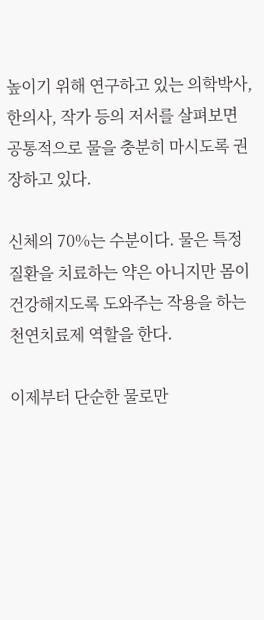높이기 위해 연구하고 있는 의학박사, 한의사, 작가 등의 저서를 살펴보면 공통적으로 물을 충분히 마시도록 권장하고 있다.

신체의 70%는 수분이다. 물은 특정 질환을 치료하는 약은 아니지만 몸이 건강해지도록 도와주는 작용을 하는 천연치료제 역할을 한다.

이제부터 단순한 물로만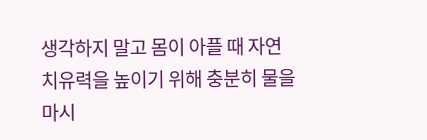생각하지 말고 몸이 아플 때 자연치유력을 높이기 위해 충분히 물을 마시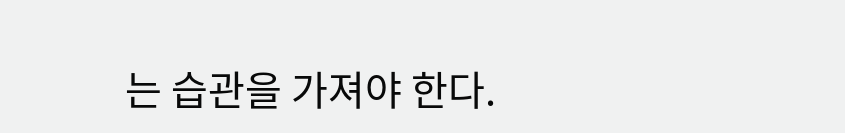는 습관을 가져야 한다.